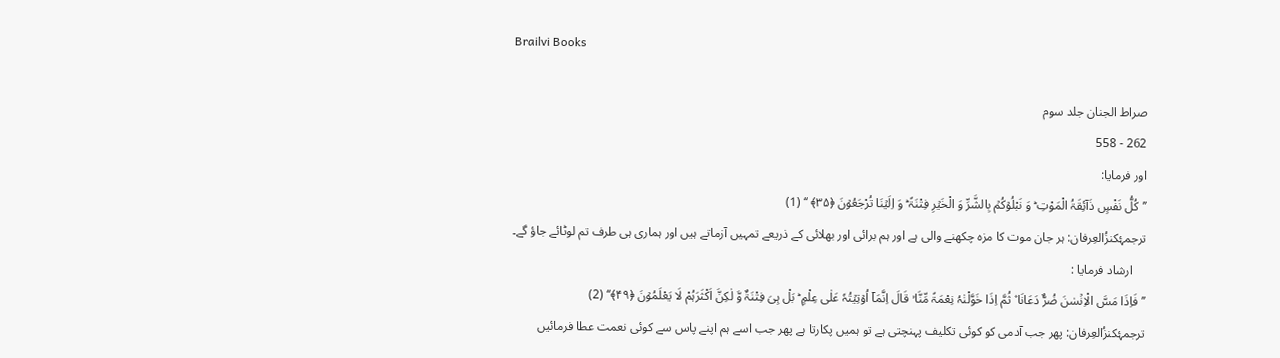Brailvi Books

صراط الجنان جلد سوم
262 - 558
اور فرمایا:
’’کُلُّ نَفْسٍ ذَآئِقَۃُ الْمَوْتِ ؕ وَ نَبْلُوۡکُمۡ بِالشَّرِّ وَ الْخَیۡرِ فِتْنَۃً ؕ وَ اِلَیۡنَا تُرْجَعُوۡنَ ﴿۳۵﴾ ‘‘ (1)
ترجمۂکنزُالعِرفان: ہر جان موت کا مزہ چکھنے والی ہے اور ہم برائی اور بھلائی کے ذریعے تمہیں آزماتے ہیں اور ہماری ہی طرف تم لوٹائے جاؤ گے۔
    ارشاد فرمایا :
’’ فَاِذَا مَسَّ الْاِنۡسٰنَ ضُرٌّ دَعَانَا ۫ ثُمَّ اِذَا خَوَّلْنٰہُ نِعْمَۃً مِّنَّا ۙ قَالَ اِنَّمَاۤ اُوۡتِیۡتُہٗ عَلٰی عِلْمٍ ؕ بَلْ ہِیَ فِتْنَۃٌ وَّ لٰکِنَّ اَکْثَرَہُمْ لَا یَعْلَمُوۡنَ ﴿۴۹﴾‘‘ (2)
ترجمۂکنزُالعِرفان: پھر جب آدمی کو کوئی تکلیف پہنچتی ہے تو ہمیں پکارتا ہے پھر جب اسے ہم اپنے پاس سے کوئی نعمت عطا فرمائیں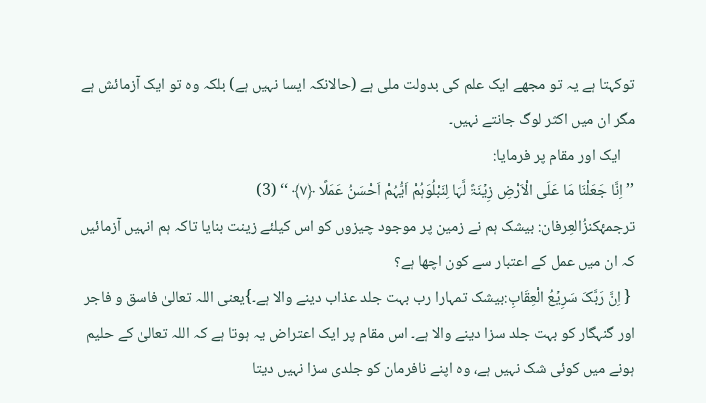توکہتا ہے یہ تو مجھے ایک علم کی بدولت ملی ہے (حالانکہ ایسا نہیں ہے) بلکہ وہ تو ایک آزمائش ہے مگر ان میں اکثر لوگ جانتے نہیں۔
    ایک اور مقام پر فرمایا:
’’ اِنَّا جَعَلْنَا مَا عَلَی الْاَرْضِ زِیۡنَۃً لَّہَا لِنَبْلُوَہُمْ اَیُّہُمْ اَحْسَنُ عَمَلًا ﴿۷﴾ ‘‘ (3)
ترجمۂکنزُالعِرفان: بیشک ہم نے زمین پر موجود چیزوں کو اس کیلئے زینت بنایا تاکہ ہم انہیں آزمائیں کہ ان میں عمل کے اعتبار سے کون اچھا ہے؟
 { اِنَّ رَبَّکَ سَرِیۡعُ الْعِقَابِ:بیشک تمہارا رب بہت جلد عذاب دینے والا ہے۔}یعنی اللہ تعالیٰ فاسق و فاجر اور گنہگار کو بہت جلد سزا دینے والا ہے۔ اس مقام پر ایک اعتراض یہ ہوتا ہے کہ اللہ تعالیٰ کے حلیم ہونے میں کوئی شک نہیں ہے، وہ اپنے نافرمان کو جلدی سزا نہیں دیتا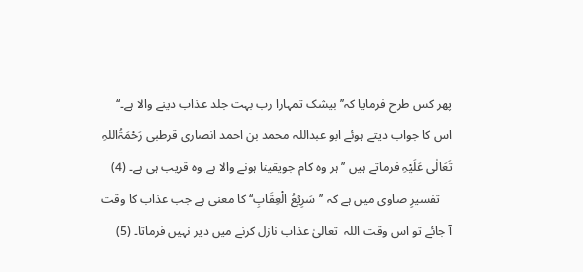پھر کس طرح فرمایا کہ’’بیشک تمہارا رب بہت جلد عذاب دینے والا ہے۔‘‘ اس کا جواب دیتے ہوئے ابو عبداللہ محمد بن احمد انصاری قرطبی رَحْمَۃُاللہِ تَعَالٰی عَلَیْہِ فرماتے ہیں ’’ ہر وہ کام جویقینا ہونے والا ہے وہ قریب ہی ہے۔ (4)
    تفسیرِ صاوی میں ہے کہ ’’سَرِیۡعُ الْعِقَابِ‘‘ کا معنی ہے جب عذاب کا وقت آ جائے تو اس وقت اللہ  تعالیٰ عذاب نازل کرنے میں دیر نہیں فرماتا۔ (5)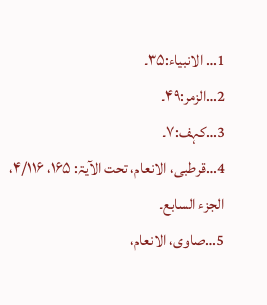1… الانبیاء:۳۵۔
2…الزمر:۴۹۔
3…کہف:۷۔
4…قرطبی، الانعام، تحت الآیۃ: ۱۶۵، ۴/۱۱۶، الجزء السابع۔
5…صاوی، الانعام،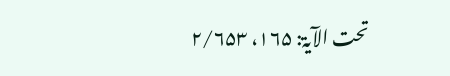تحت الآیۃ: ۱۶۵، ۲/۶۵۳